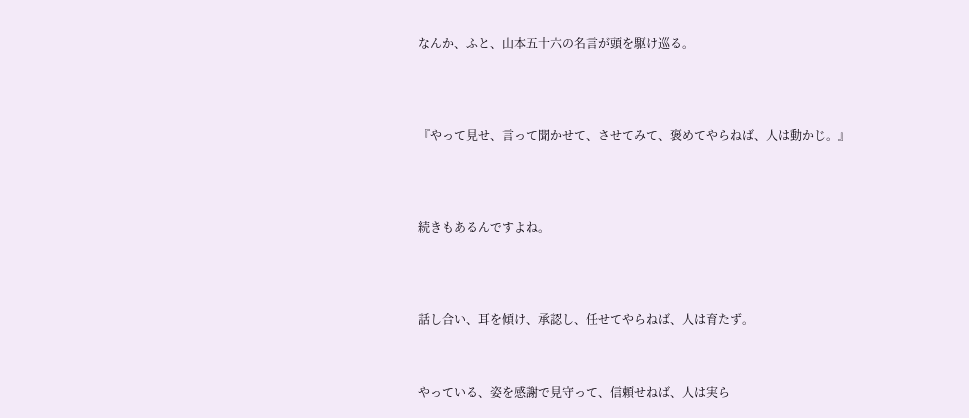なんか、ふと、山本五十六の名言が頭を駆け巡る。




『やって見せ、言って聞かせて、させてみて、褒めてやらねば、人は動かじ。』




続きもあるんですよね。




話し合い、耳を傾け、承認し、任せてやらねば、人は育たず。



やっている、姿を感謝で見守って、信頼せねば、人は実ら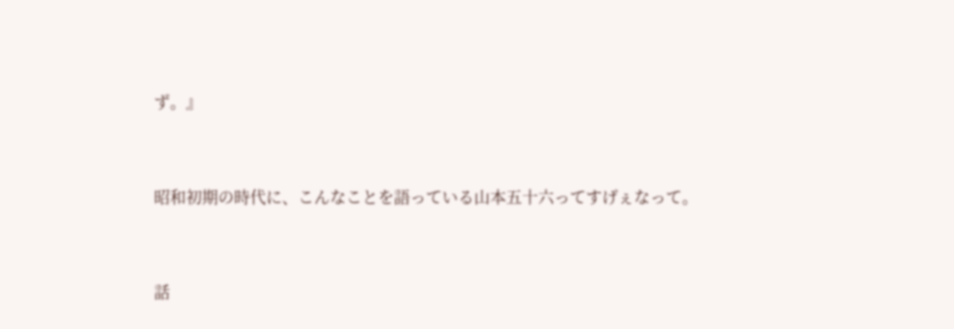ず。』




昭和初期の時代に、こんなことを語っている山本五十六ってすげぇなって。




話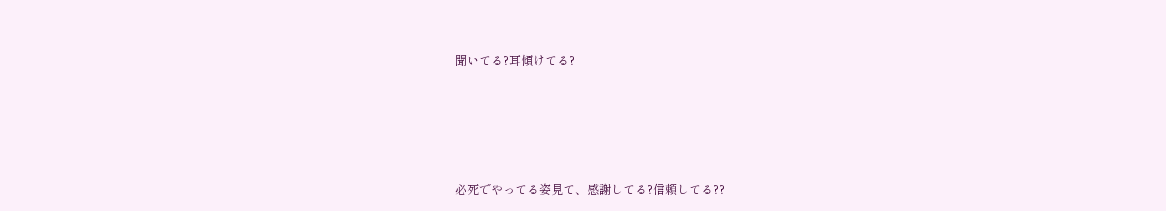聞いてる?耳傾けてる?




必死でやってる姿見て、感謝してる?信頼してる??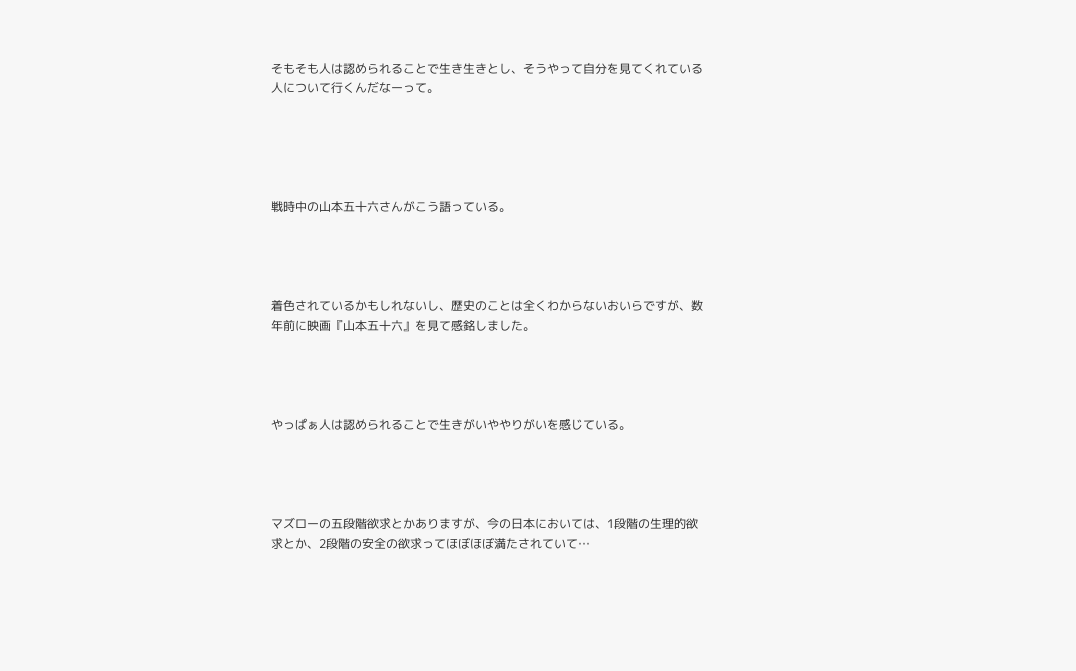そもそも人は認められることで生き生きとし、そうやって自分を見てくれている人について行くんだなーって。





戦時中の山本五十六さんがこう語っている。




着色されているかもしれないし、歴史のことは全くわからないおいらですが、数年前に映画『山本五十六』を見て感銘しました。




やっぱぁ人は認められることで生きがいややりがいを感じている。




マズローの五段階欲求とかありますが、今の日本においては、1段階の生理的欲求とか、2段階の安全の欲求ってほぼほぼ満たされていて…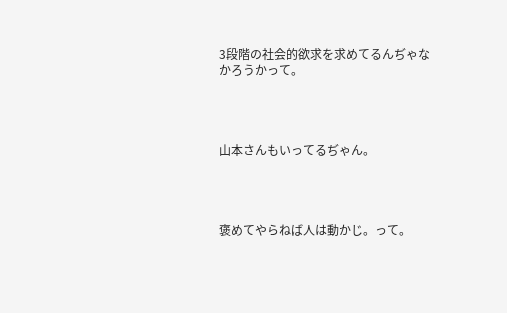3段階の社会的欲求を求めてるんぢゃなかろうかって。




山本さんもいってるぢゃん。




褒めてやらねば人は動かじ。って。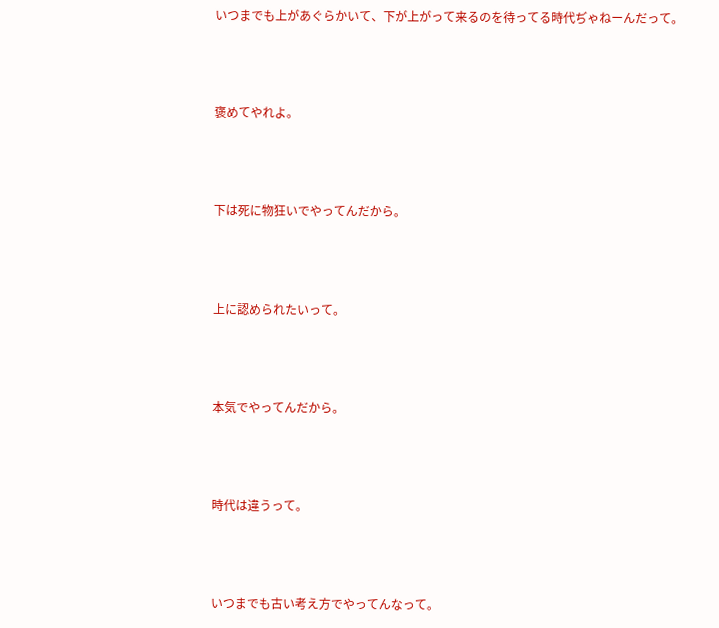いつまでも上があぐらかいて、下が上がって来るのを待ってる時代ぢゃねーんだって。




褒めてやれよ。




下は死に物狂いでやってんだから。




上に認められたいって。




本気でやってんだから。




時代は違うって。




いつまでも古い考え方でやってんなって。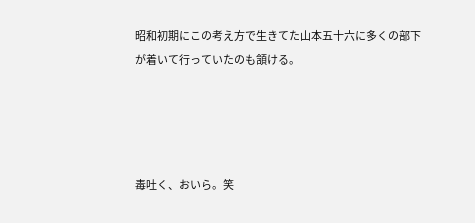昭和初期にこの考え方で生きてた山本五十六に多くの部下が着いて行っていたのも頷ける。




毒吐く、おいら。笑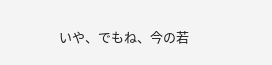いや、でもね、今の若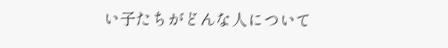い子たちがどんな人について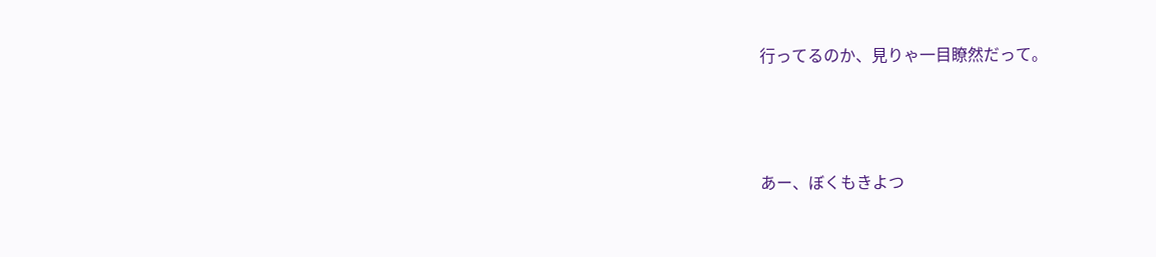行ってるのか、見りゃ一目瞭然だって。



あー、ぼくもきよつ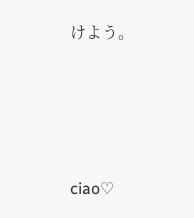けよう。





ciao♡